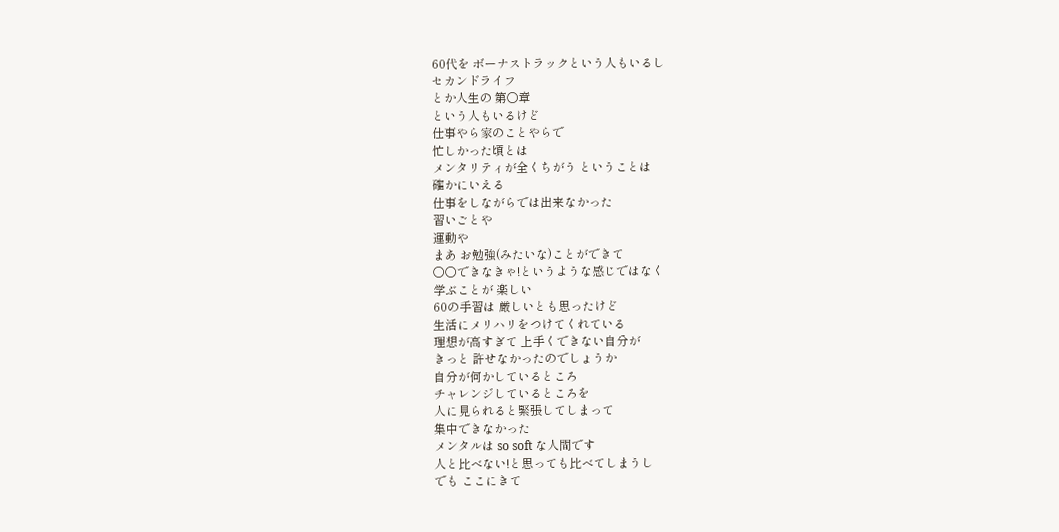60代を ボーナストラックという人もいるし
セカンドライフ
とか人生の 第○章
という人もいるけど
仕事やら家のことやらで
忙しかった頃とは
メンタリティが全くちがう ということは
確かにいえる
仕事をしながらでは出来なかった
習いごとや
運動や
まあ お勉強(みたいな)ことができて
○○できなきゃ!というような感じではなく
学ぶことが 楽しい
60の手習は 厳しいとも思ったけど
生活にメリハリをつけてくれている
理想が高すぎて 上手くできない自分が
きっと 許せなかったのでしょうか
自分が何かしているところ
チャレンジしているところを
人に見られると緊張してしまって
集中できなかった
メンタルは so soft な人間です
人と比べない!と思っても比べてしまうし
でも ここにきて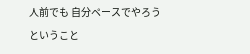人前でも 自分ペースでやろう
ということ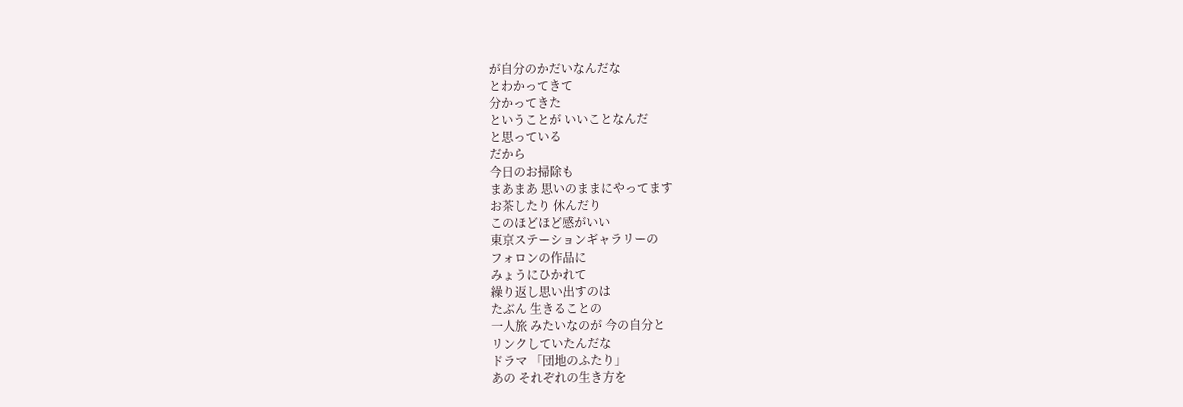が自分のかだいなんだな
とわかってきて
分かってきた
ということが いいことなんだ
と思っている
だから
今日のお掃除も
まあまあ 思いのままにやってます
お茶したり 休んだり
このほどほど感がいい
東京ステーションギャラリーの
フォロンの作品に
みょうにひかれて
繰り返し思い出すのは
たぶん 生きることの
一人旅 みたいなのが 今の自分と
リンクしていたんだな
ドラマ 「団地のふたり」
あの それぞれの生き方を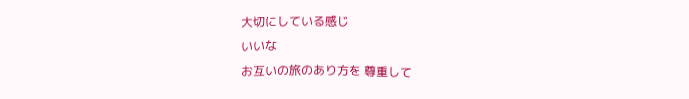大切にしている感じ
いいな
お互いの旅のあり方を 尊重して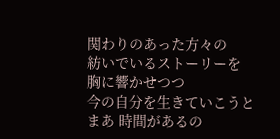関わりのあった方々の
紡いでいるストーリーを
胸に響かせつつ
今の自分を生きていこうと
まあ 時間があるの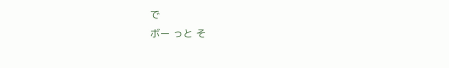で
ボー っと そ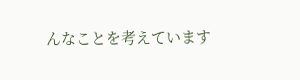んなことを考えています